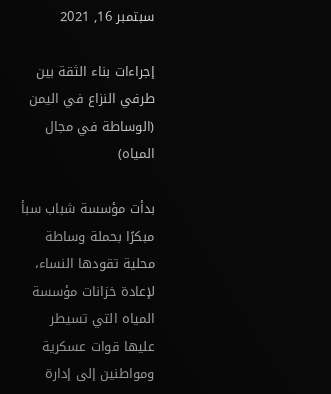سبتمبر 16, 2021

إجراءات بناء الثقة بين طرفي النزاع في اليمن (الوساطة في مجال المياه)

بدأت مؤسسة شباب سبأ مبكرًا بحملة وساطة محلية تقودها النساء، لإعادة خزانات مؤسسة المياه التي تسيطر عليها قوات عسكرية ومواطنين إلى إدارة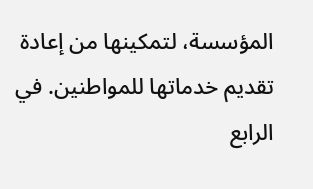المؤسسة، لتمكينها من إعادة تقديم خدماتها للمواطنين. في الرابع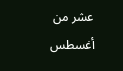عشر من أغسطس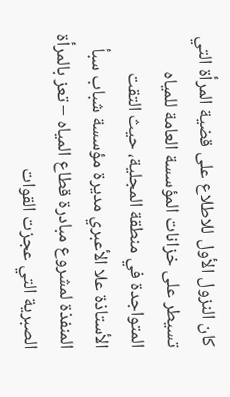كان النزول الأول للاطلاع على قضية المرأة التي تسيطر على خزانات المؤسسة العامة للمياه المتواجدة في منطقة المجلية، حيث التقت الأستاذة علا الأعبري مديرة مؤسسة شباب سبأ المنفذة لمشروع مبادرة قطاع المياه – تعز بالمرأة الصبرية التي عجزت القوات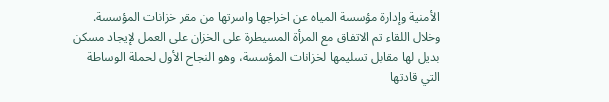الأمنية وإدارة مؤسسة المياه عن اخراجها واسرتها من مقر خزانات المؤسسة. وخلال اللقاء تم الاتفاق مع المرأة المسيطرة على الخزان على العمل لإيجاد مسكن بديل لها مقابل تسليمها لخزانات المؤسسة، وهو النجاح الأول لحملة الوساطة التي قادتها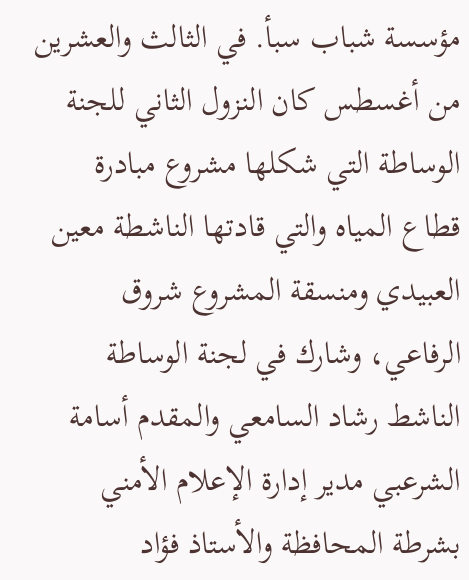مؤسسة شباب سبأ. في الثالث والعشرين من أغسطس كان النزول الثاني للجنة الوساطة التي شكلها مشروع مبادرة قطاع المياه والتي قادتها الناشطة معين العبيدي ومنسقة المشروع شروق الرفاعي، وشارك في لجنة الوساطة الناشط رشاد السامعي والمقدم أسامة الشرعبي مدير إدارة الإعلام الأمني بشرطة المحافظة والأستاذ فؤاد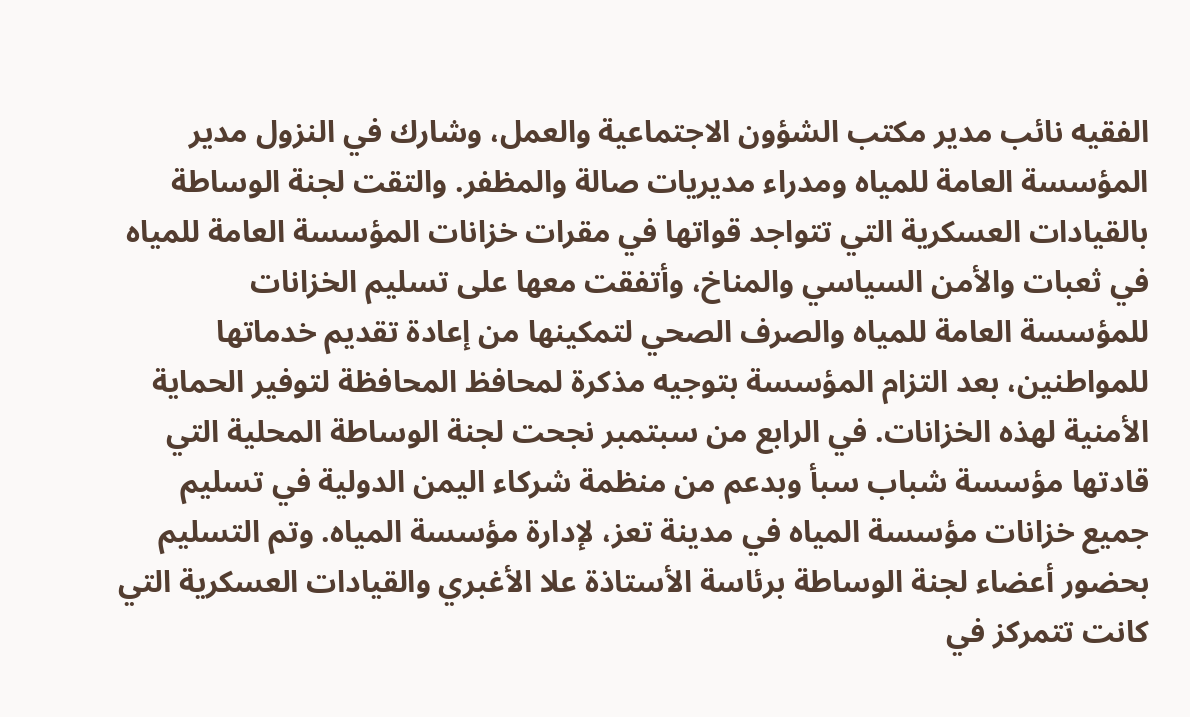الفقيه نائب مدير مكتب الشؤون الاجتماعية والعمل، وشارك في النزول مدير المؤسسة العامة للمياه ومدراء مديريات صالة والمظفر. والتقت لجنة الوساطة بالقيادات العسكرية التي تتواجد قواتها في مقرات خزانات المؤسسة العامة للمياه في ثعبات والأمن السياسي والمناخ، وأتفقت معها على تسليم الخزانات للمؤسسة العامة للمياه والصرف الصحي لتمكينها من إعادة تقديم خدماتها للمواطنين، بعد التزام المؤسسة بتوجيه مذكرة لمحافظ المحافظة لتوفير الحماية الأمنية لهذه الخزانات. في الرابع من سبتمبر نجحت لجنة الوساطة المحلية التي قادتها مؤسسة شباب سبأ وبدعم من منظمة شركاء اليمن الدولية في تسليم جميع خزانات مؤسسة المياه في مدينة تعز، لإدارة مؤسسة المياه. وتم التسليم بحضور أعضاء لجنة الوساطة برئاسة الأستاذة علا الأغبري والقيادات العسكرية التي كانت تتمركز في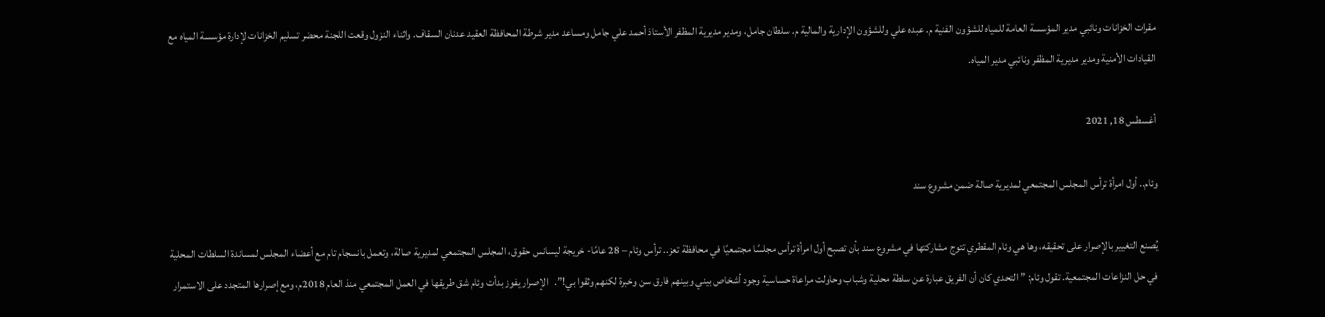مقرات الخزانات ونائبي مدير المؤسسة العامة للمياه للشؤون الفنية م. عبده علي وللشؤون الإدارية والمالية م. سلطان جامل، ومدير مديرية المظفر الأستاذ أحمد علي جامل ومساعد مدير شرطة المحافظة العقيد عدنان السقاف. واثناء النزول وقعت اللجنة محضر تسليم الخزانات لإدارة مؤسسة المياه مع القيادات الأمنية ومدير مديرية المظفر ونائبي مدير المياه.

أغسطس 18, 2021

وئام.. أول امرأة ترأس المجلس المجتمعي لمديرية صالة ضمن مشروع سند

يُصنع التغيير بالإصرار على تحقيقه، وها هي وئام المقطري تتوج مشاركتها في مشروع سند بأن تصبح أول امرأة ترأس مجلسًا مجتمعيًا في محافظة تعز.. ترأس وئام – 28 عامًا- خريجة ليسانس حقوق، المجلس المجتمعي لمديرية صالة، وتعمل بانسجام تام مع أعضاء المجلس لمساندة السلطات المحلية في حل النزاعات المجتمعية. تقول وئام: ” التحدي كان أن الفريق عبارة عن سلطة محلية وشباب وحاولت مراعاة حساسية وجود أشخاص بيني وبينهم فارق سن وخبرة لكنهم وثقوا بي!”.   الإصرار يفوز بدأت وئام شق طريقها في العمل المجتمعي منذ العام 2018م، ومع إصرارها المتجدد على الاستمرار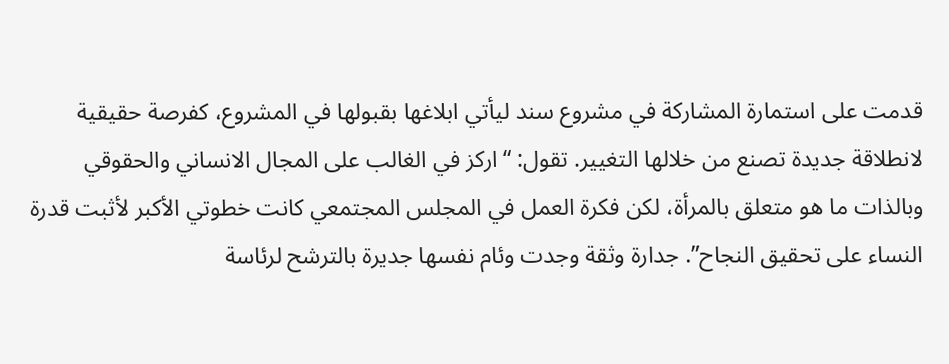قدمت على استمارة المشاركة في مشروع سند ليأتي ابلاغها بقبولها في المشروع، كفرصة حقيقية لانطلاقة جديدة تصنع من خلالها التغيير. تقول: “اركز في الغالب على المجال الانساني والحقوقي وبالذات ما هو متعلق بالمرأة، لكن فكرة العمل في المجلس المجتمعي كانت خطوتي الأكبر لأثبت قدرة النساء على تحقيق النجاح”. جدارة وثقة وجدت وئام نفسها جديرة بالترشح لرئاسة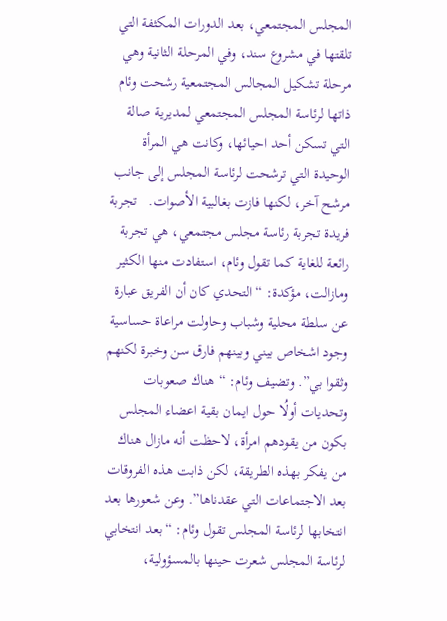المجلس المجتمعي، بعد الدورات المكثفة التي تلقتها في مشروع سند، وفي المرحلة الثانية وهي مرحلة تشكيل المجالس المجتمعية رشحت وئام ذاتها لرئاسة المجلس المجتمعي لمديرية صالة التي تسكن أحد احيائها، وكانت هي المرأة الوحيدة التي ترشحت لرئاسة المجلس إلى جانب مرشح آخر، لكنها فازت بغالبية الأصوات.   تجربة فريدة تجربة رئاسة مجلس مجتمعي، هي تجربة رائعة للغاية كما تقول وئام، استفادت منها الكثير ومازالت، مؤكدة: “التحدي كان أن الفريق عبارة عن سلطة محلية وشباب وحاولت مراعاة حساسية وجود اشخاص بيني وبينهم فارق سن وخبرة لكنهم وثقوا بي”. وتضيف وئام: “هناك صعوبات وتحديات أولُا حول ايمان بقية اعضاء المجلس بكون من يقودهم امرأة، لاحظت أنه مازال هناك من يفكر بهذه الطريقة، لكن ذابت هذه الفروقات بعد الاجتماعات التي عقدناها”. وعن شعورها بعد انتخابها لرئاسة المجلس تقول وئام: “بعد انتخابي لرئاسة المجلس شعرت حينها بالمسؤولية،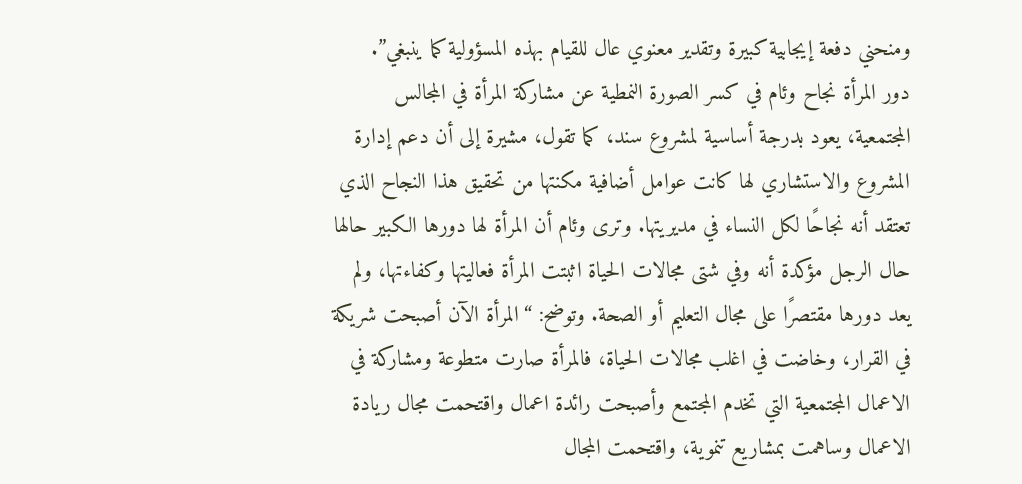ومنحني دفعة إيجابية كبيرة وتقدير معنوي عال للقيام بهذه المسؤولية كما ينبغي”. دور المرأة نجاح وئام في كسر الصورة النمطية عن مشاركة المرأة في المجالس المجتمعية، يعود بدرجة أساسية لمشروع سند، كما تقول، مشيرة إلى أن دعم إدارة المشروع والاستشاري لها كانت عوامل أضافية مكنتها من تحقيق هذا النجاح الذي تعتقد أنه نجاحًا لكل النساء في مديريتها. وترى وئام أن المرأة لها دورها الكبير حالها حال الرجل مؤكدة أنه وفي شتى مجالات الحياة اثبتت المرأة فعاليتها وكفاءتها، ولم يعد دورها مقتصرًا على مجال التعليم أو الصحة. وتوضح: “المرأة الآن أصبحت شريكة في القرار، وخاضت في اغلب مجالات الحياة، فالمرأة صارت متطوعة ومشاركة في الاعمال المجتمعية التي تخدم المجتمع وأصبحت رائدة اعمال واقتحمت مجال ريادة الاعمال وساهمت بمشاريع تنموية، واقتحمت المجال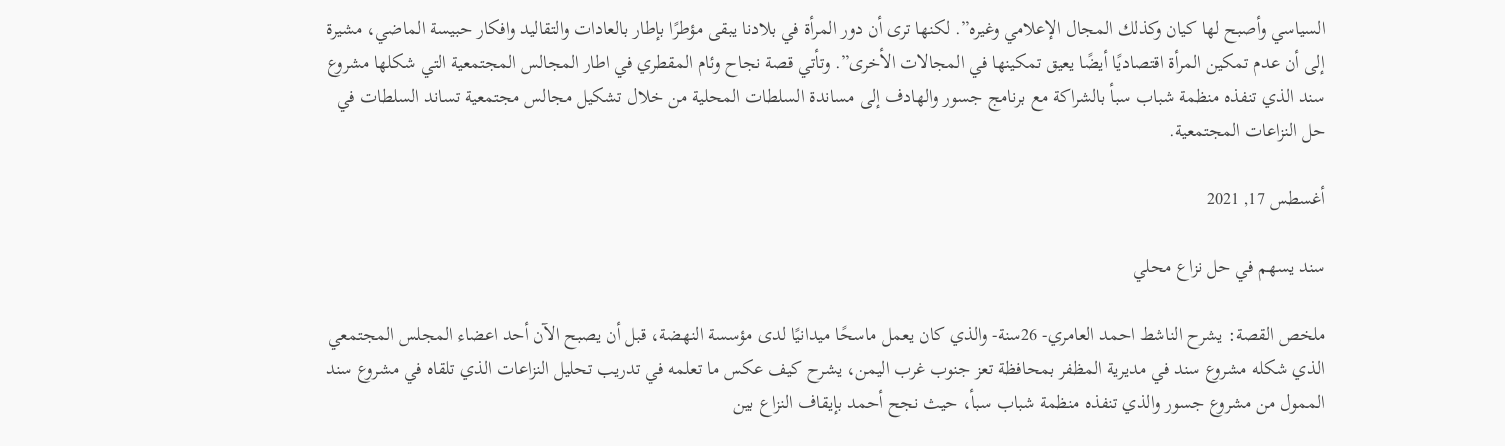السياسي وأصبح لها كيان وكذلك المجال الإعلامي وغيره”. لكنها ترى أن دور المرأة في بلادنا يبقى مؤطرًا بإطار بالعادات والتقاليد وافكار حبيسة الماضي، مشيرة إلى أن عدم تمكين المرأة اقتصاديًا أيضًا يعيق تمكينها في المجالات الأخرى”. وتأتي قصة نجاح وئام المقطري في اطار المجالس المجتمعية التي شكلها مشروع سند الذي تنفذه منظمة شباب سبأ بالشراكة مع برنامج جسور والهادف إلى مساندة السلطات المحلية من خلال تشكيل مجالس مجتمعية تساند السلطات في حل النزاعات المجتمعية.

أغسطس 17, 2021

سند يسهم في حل نزاع محلي

ملخص القصة: يشرح الناشط احمد العامري- 26سنة- والذي كان يعمل ماسحًا ميدانيًا لدى مؤسسة النهضة، قبل أن يصبح الآن أحد اعضاء المجلس المجتمعي الذي شكله مشروع سند في مديرية المظفر بمحافظة تعز جنوب غرب اليمن، يشرح كيف عكس ما تعلمه في تدريب تحليل النزاعات الذي تلقاه في مشروع سند الممول من مشروع جسور والذي تنفذه منظمة شباب سبأ، حيث نجح أحمد بإيقاف النزاع بين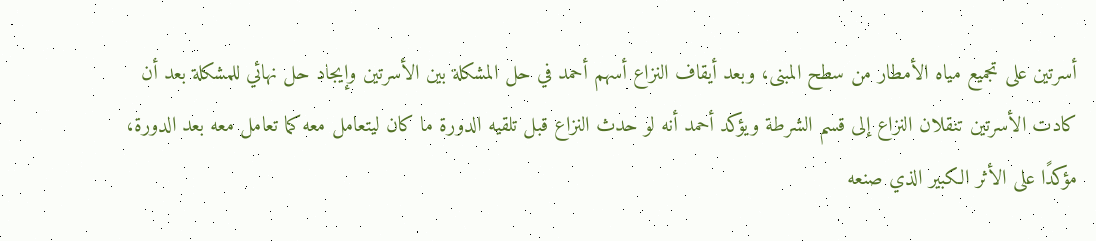أسرتين على تجميع مياه الأمطار من سطح المبنى، وبعد أيقاف النزاع أسهم أحمد في حل المشكلة بين الأسرتين وإيجاد حل نهائي للمشكلة بعد أن كادت الأسرتين تنقلان النزاع إلى قسم الشرطة ويؤكد أحمد أنه لو حدث النزاع قبل تلقيه الدورة ما كان ليتعامل معه كما تعامل معه بعد الدورة، مؤكدًا على الأثر الكبير الذي صنعه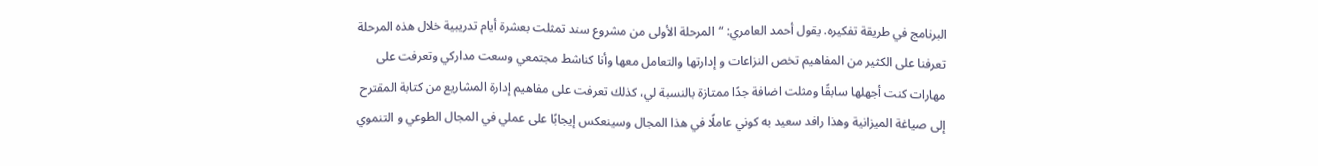البرنامج في طريقة تفكيره. يقول أحمد العامري: “المرحلة الأولى من مشروع سند تمثلت بعشرة أيام تدريبية خلال هذه المرحلة تعرفنا على الكثير من المفاهيم تخص النزاعات و إدارتها والتعامل معها وأنا كناشط مجتمعي وسعت مداركي وتعرفت على مهارات كنت أجهلها سابقًا ومثلت اضافة جدًا ممتازة بالنسبة لي، كذلك تعرفت على مفاهيم إدارة المشاريع من كتابة المقترح إلى صياغة الميزانية وهذا رافد سعيد به كوني عاملًا في هذا المجال وسينعكس إيجابًا على عملي في المجال الطوعي و التنموي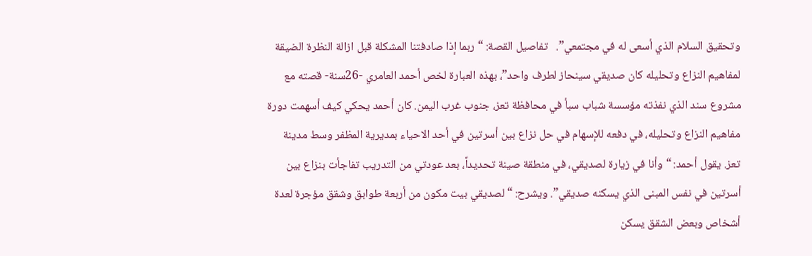وتحقيق السلام الذي أسعى له في مجتمعي”.   تفاصيل القصة: “ربما إذا صادفتنا المشكلة قبل ازالة النظرة الضيقة لمفاهيم النزاع وتحليله كان صديقي سينحاز لطرف واحد”، بهذه العبارة لخص أحمد العامري -26سنة- قصته مع مشروع سند الذي نفذته مؤسسة شباب سبأ في محافظة تعز، جنوب غرب اليمن. كان أحمد يحكي كيف أسهمت دورة مفاهيم النزاع وتحليله، في دفعه للإسهام في حل نزاع بين أسرتين في أحد الاحياء بمديرية المظفر وسط مدينة تعز. يقول أحمد: “وأنا في زيارة لصديقي، في منطقة صينة تحديداً، بعد عودتي من التدريب تفاجأت بنزاع بين أسرتين في نفس المبنى الذي يسكنه صديقي”. ويشرح: “لصديقي بيت مكون من أربعة طوابق وشقق مؤجرة لعدة أشخاص وبعض الشقق يسكن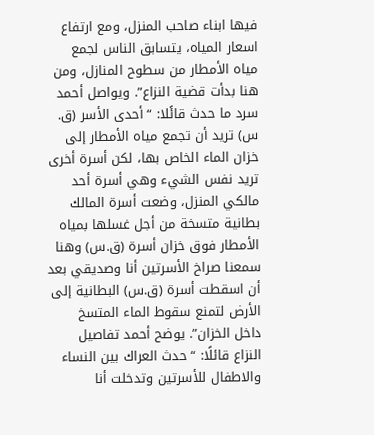فيها ابناء صاحب المنزل، ومع ارتفاع اسعار المياه، يتسابق الناس لجمع مياه الأمطار من سطوح المنازل، ومن هنا بدأت قضية النزاع”. ويواصل أحمد سرد ما حدث قائًلا: “أحدى الأسر (ق. س) تريد أن تجمع مياه الأمطار إلى خزان الماء الخاص بها، لكن أسرة أخرى تريد نفس الشيء وهي أسرة أحد مالكي المنزل، وضعت أسرة المالك بطانية متسخة من أجل غسلها بمياه الأمطار فوق خزان أسرة (ق.س) وهنا سمعنا صراخ الأسرتين أنا وصديقي بعد أن اسقطت أسرة (ق.س) البطانية إلى الأرض لتمنع سقوط الماء المتسخ داخل الخزان”. يوضح أحمد تفاصيل النزاع قائلًا: “حدث العراك بين النساء والاطفال للأسرتين وتدخلت أنا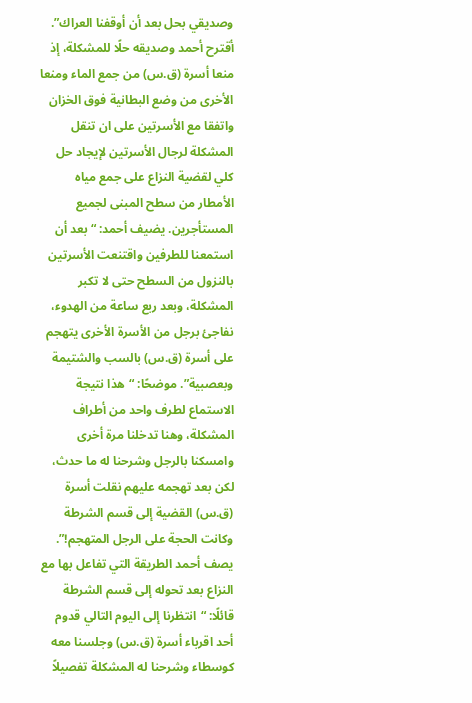وصديقي بحل بعد أن أوقفنا العراك”. أقترح أحمد وصديقه حلًا للمشكلة، إذ منعا أسرة (ق.س) من جمع الماء ومنعا الأخرى من وضع البطانية فوق الخزان واتفقا مع الأسرتين على ان تنقل المشكلة لرجال الأسرتين لإيجاد حل كلي لقضية النزاع على جمع مياه الأمطار من سطح المبنى لجميع المستأجرين. يضيف أحمد: “بعد أن استمعنا للطرفين واقتنعت الأسرتين بالنزول من السطح حتى لا تكبر المشكلة، وبعد ربع ساعة من الهدوء، نفاجئ برجل من الأسرة الأخرى يتهجم على أسرة (ق.س) بالسب والشتيمة وبعصبية”. موضحًا: “هذا نتيجة الاستماع لطرف واحد من أطراف المشكلة، وهنا تدخلنا مرة أخرى وامسكنا بالرجل وشرحنا له ما حدث، لكن بعد تهجمه عليهم نقلت أسرة (ق.س) القضية إلى قسم الشرطة وكانت الحجة على الرجل المتهجم!”. يصف أحمد الطريقة التي تفاعل بها مع النزاع بعد تحوله إلى قسم الشرطة قائلًا: “انتظرنا إلى اليوم التالي قدوم أحد اقرباء أسرة (ق.س) وجلسنا معه كوسطاء وشرحنا له المشكلة تفصيلاً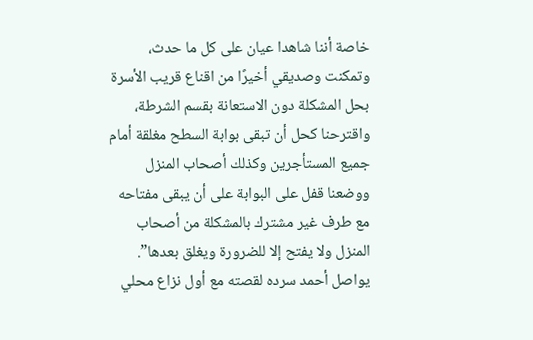خاصة أننا شاهدا عيان على كل ما حدث، وتمكنت وصديقي أخيرًا من اقناع قريب الأسرة بحل المشكلة دون الاستعانة بقسم الشرطة، واقترحنا كحل أن تبقى بوابة السطح مغلقة أمام جميع المستأجرين وكذلك أصحاب المنزل ووضعنا قفل على البوابة على أن يبقى مفتاحه مع طرف غير مشترك بالمشكلة من أصحاب المنزل ولا يفتح إلا للضرورة ويغلق بعدها”. يواصل أحمد سرده لقصته مع أول نزاع محلي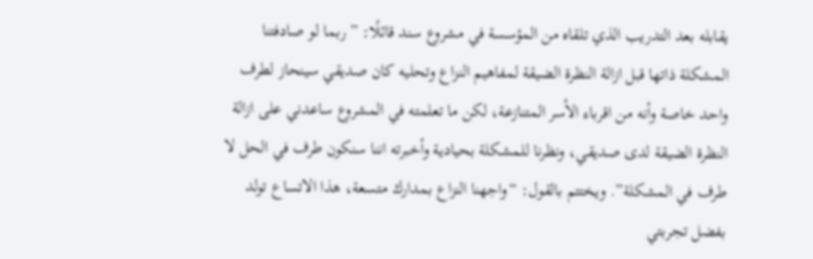يقابله بعد التدريب الذي تلقاه من المؤسسة في مشروع سند قائلًا: ” ربما لو صادفتنا المشكلة ذاتها قبل ازالة النظرة الضيقة لمفاهيم النزاع وتحليه كان صديقي سينحاز لطرف واحد خاصة وأنه من اقرباء الأسر المتنازعة، لكن ما تعلمته في المشروع ساعدني على ازالة النظرة الضيقة لدى صديقي، ونظرنا للمشكلة بحيادية وأخبرته اننا سنكون طرف في الحل لا طرف في المشكلة”. ويختتم بالقول: “واجهنا النزاع بمدارك متسعة، هذا الاتساع تولد بفضل تجربتي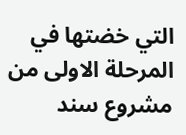التي خضتها في المرحلة الاولى من مشروع سند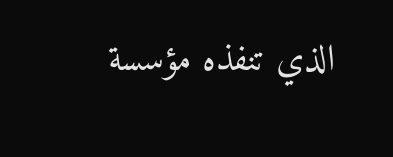الذي تنفذه مؤسسة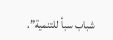شباب سبأ للتنمية”.